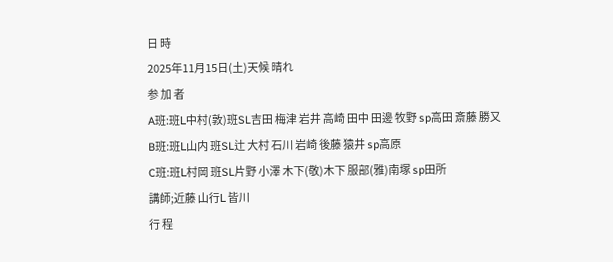日 時
2025年11月15日(土)天候 晴れ
参 加 者
A班:班Ⅼ中村(敦)班SL吉田 梅津 岩井 高崎 田中 田邊 牧野 sp高田 斎藤 勝又
B班:班Ⅼ山内 班SL辻 大村 石川 岩崎 後藤 猿井 sp高原
C班:班Ⅼ村岡 班SL片野 小澤 木下(敬)木下 服部(雅)南塚 sp田所
講師;近藤 山行Ⅼ 皆川
行 程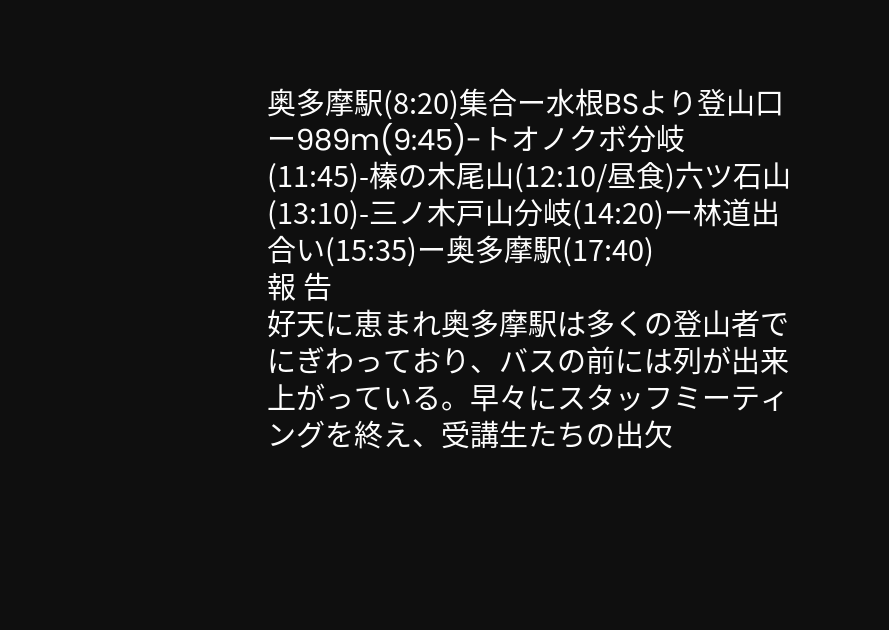奥多摩駅(8:20)集合ー水根BSより登山口ー989m(9:45)-トオノクボ分岐(11:45)-榛の木尾山(12:10/昼食)六ツ石山(13:10)-三ノ木戸山分岐(14:20)ー林道出合い(15:35)ー奥多摩駅(17:40)
報 告
好天に恵まれ奥多摩駅は多くの登山者でにぎわっており、バスの前には列が出来上がっている。早々にスタッフミーティングを終え、受講生たちの出欠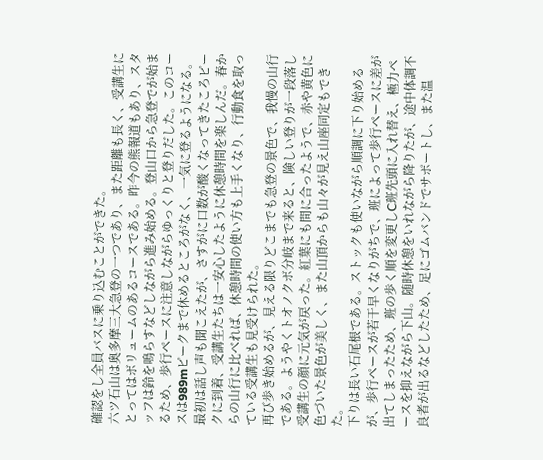確認をし全員バスに乗り込むことができた。
六ツ石山は奥多摩三大急登の一つであり、また距離も長く、受講生にとってはボリュームのあるコースである。昨今の熊報道もあり、スタッフは鈴を鳴らすなどしながら進み始める。登山口から急登でが始まるため、歩行ペースに注意しながらゆっくりと登りだした。このコースは989mピークまで休めるところがなく、一気に登るようになる。最初は話し声も聞こえたが、さすがに口数が酸くなってきたころピークに到着、受講生たちは一安心したように休憩時間を楽しんだ。春からの山行に比べれば、休憩時間の使い方も上手くなり、行動食を取っている受講生も見受けられた。
再び歩き始めるが、見える限りどこまでも急登の景色で、我慢の山行である。ようやくトオノクボ分岐まで来ると、険しい登りが一段落し受講生の顔に元気が戻った。紅葉にも間に合ったようで、赤や黄色に色づいた景色が美しく、また山頂からも山々が見え山座同定もできた。
下りは長い石尾根である。ストックも使いながら順調に下り始めるが、歩行ペースが若干早くなりがちで、班によって歩行ペースに差が出てしまったため、班の歩く順を変更しⅭ班先頭に入れ替え、極力ペースを抑えながら下山。随時休憩をいれながら降りたが、途中体調不良者が出るなどしたため、足にゴムバンドでサポートし、また温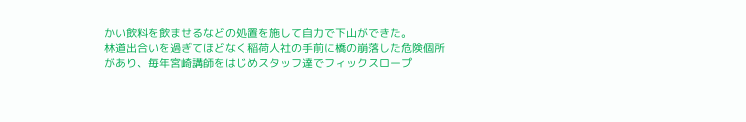かい飲料を飲ませるなどの処置を施して自力で下山ができた。
林道出合いを過ぎてほどなく稲荷人社の手前に橋の崩落した危険個所があり、毎年宮崎講師をはじめスタッフ達でフィックスロープ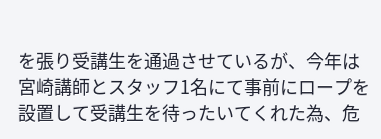を張り受講生を通過させているが、今年は宮崎講師とスタッフ1名にて事前にロープを設置して受講生を待ったいてくれた為、危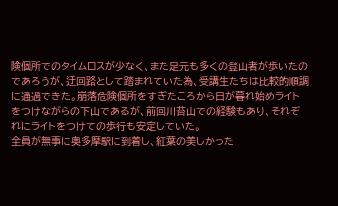険個所でのタイムロスが少なく、また足元も多くの登山者が歩いたのであろうが、迂回路として踏まれていた為、受講生たちは比較的順調に通過できた。崩落危険個所をすぎたころから日が暮れ始めライトをつけながらの下山であるが、前回川苔山での経験もあり、それぞれにライトをつけての歩行も安定していた。
全員が無事に奥多摩駅に到着し、紅葉の美しかった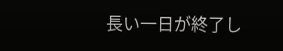長い一日が終了し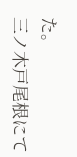た。
三ノ木戸尾根にて